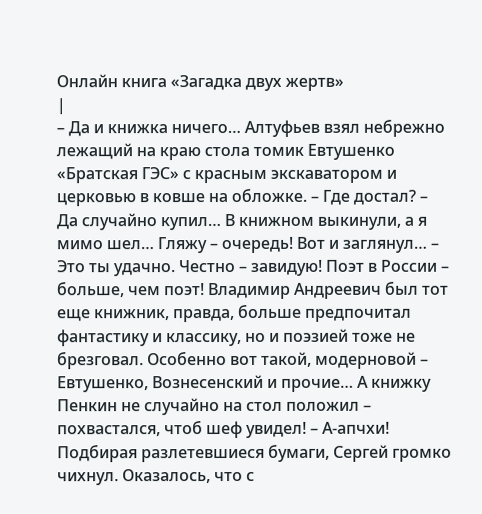Онлайн книга «Загадка двух жертв»
|
– Да и книжка ничего… Алтуфьев взял небрежно лежащий на краю стола томик Евтушенко «Братская ГЭС» с красным экскаватором и церковью в ковше на обложке. – Где достал? – Да случайно купил… В книжном выкинули, а я мимо шел… Гляжу – очередь! Вот и заглянул… – Это ты удачно. Честно – завидую! Поэт в России – больше, чем поэт! Владимир Андреевич был тот еще книжник, правда, больше предпочитал фантастику и классику, но и поэзией тоже не брезговал. Особенно вот такой, модерновой – Евтушенко, Вознесенский и прочие… А книжку Пенкин не случайно на стол положил – похвастался, чтоб шеф увидел! – А-апчхи! Подбирая разлетевшиеся бумаги, Сергей громко чихнул. Оказалось, что с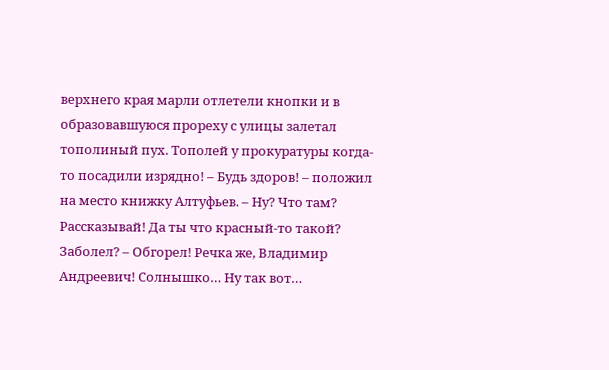верхнего края марли отлетели кнопки и в образовавшуюся прореху с улицы залетал тополиный пух. Тополей у прокуратуры когда-то посадили изрядно! – Будь здоров! – положил на место книжку Алтуфьев. – Ну? Что там? Рассказывай! Да ты что красный-то такой? Заболел? – Обгорел! Речка же, Владимир Андреевич! Солнышко… Ну так вот…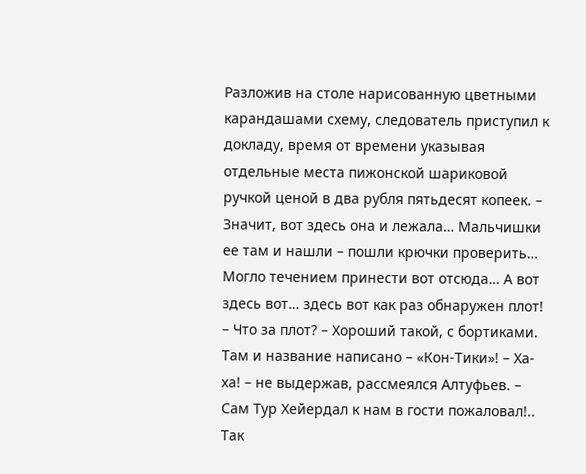Разложив на столе нарисованную цветными карандашами схему, следователь приступил к докладу, время от времени указывая отдельные места пижонской шариковой ручкой ценой в два рубля пятьдесят копеек. – Значит, вот здесь она и лежала… Мальчишки ее там и нашли – пошли крючки проверить… Могло течением принести вот отсюда… А вот здесь вот… здесь вот как раз обнаружен плот! – Что за плот? – Хороший такой, с бортиками. Там и название написано – «Кон-Тики»! – Ха-ха! – не выдержав, рассмеялся Алтуфьев. – Сам Тур Хейердал к нам в гости пожаловал!.. Так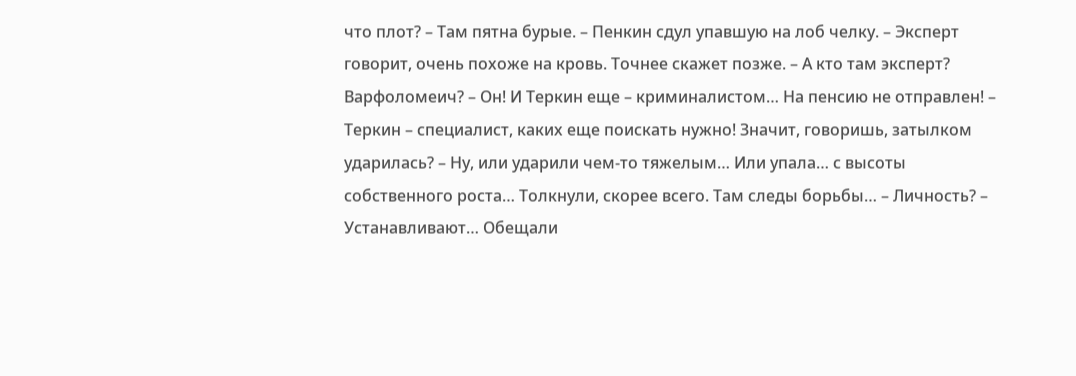что плот? – Там пятна бурые. – Пенкин сдул упавшую на лоб челку. – Эксперт говорит, очень похоже на кровь. Точнее скажет позже. – А кто там эксперт? Варфоломеич? – Он! И Теркин еще – криминалистом… На пенсию не отправлен! – Теркин – специалист, каких еще поискать нужно! Значит, говоришь, затылком ударилась? – Ну, или ударили чем-то тяжелым… Или упала… с высоты собственного роста… Толкнули, скорее всего. Там следы борьбы… – Личность? – Устанавливают… Обещали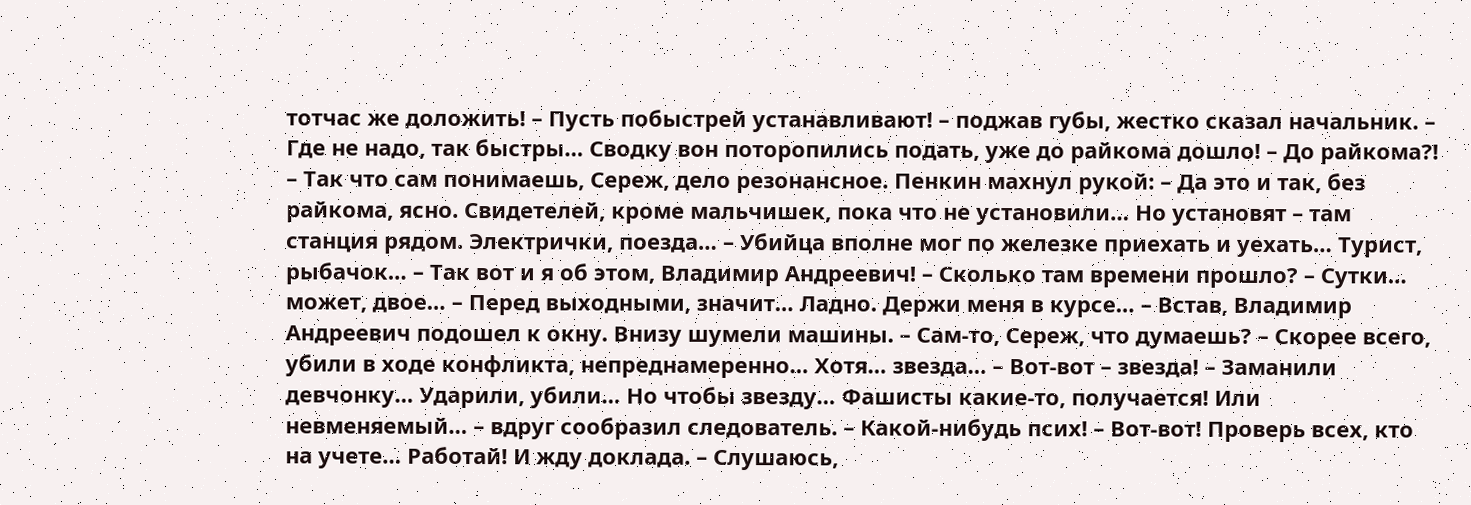тотчас же доложить! – Пусть побыстрей устанавливают! – поджав губы, жестко сказал начальник. – Где не надо, так быстры… Сводку вон поторопились подать, уже до райкома дошло! – До райкома?! – Так что сам понимаешь, Сереж, дело резонансное. Пенкин махнул рукой: – Да это и так, без райкома, ясно. Свидетелей, кроме мальчишек, пока что не установили… Но установят – там станция рядом. Электрички, поезда… – Убийца вполне мог по железке приехать и уехать… Турист, рыбачок… – Так вот и я об этом, Владимир Андреевич! – Сколько там времени прошло? – Сутки… может, двое… – Перед выходными, значит… Ладно. Держи меня в курсе… – Встав, Владимир Андреевич подошел к окну. Внизу шумели машины. – Сам-то, Сереж, что думаешь? – Скорее всего, убили в ходе конфликта, непреднамеренно… Хотя… звезда… – Вот-вот – звезда! – Заманили девчонку… Ударили, убили… Но чтобы звезду… Фашисты какие-то, получается! Или невменяемый… – вдруг сообразил следователь. – Какой-нибудь псих! – Вот-вот! Проверь всех, кто на учете… Работай! И жду доклада. – Слушаюсь,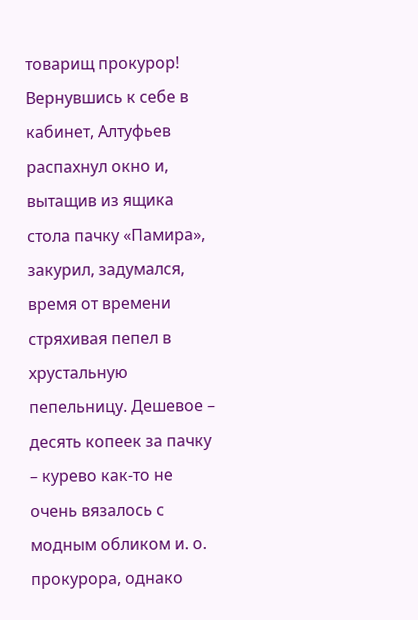товарищ прокурор! Вернувшись к себе в кабинет, Алтуфьев распахнул окно и, вытащив из ящика стола пачку «Памира», закурил, задумался, время от времени стряхивая пепел в хрустальную пепельницу. Дешевое – десять копеек за пачку – курево как-то не очень вязалось с модным обликом и. о. прокурора, однако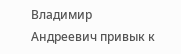Владимир Андреевич привык к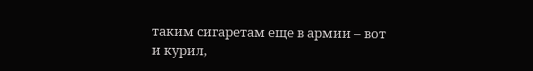таким сигаретам еще в армии – вот и курил,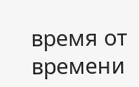время от времени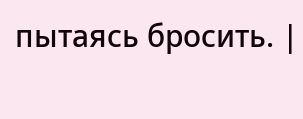пытаясь бросить. |